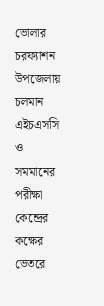ভোলার চরফ্যাশন উপজেলায় চলমান এইচএসসি ও সমমানের পরীক্ষা কেন্দ্রের কক্ষের ভেতরে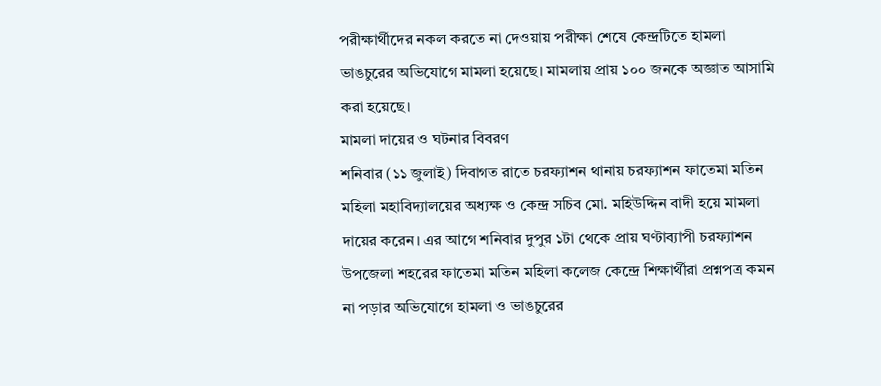পরীক্ষার্থীদের নকল করতে না দেওয়ায় পরীক্ষা শেষে কেন্দ্রটিতে হামলা ভাঙচুরের অভিযোগে মামলা হয়েছে। মামলায় প্রায় ১০০ জনকে অজ্ঞাত আসামি করা হয়েছে।
মামলা দায়ের ও ঘটনার বিবরণ
শনিবার (১১ জুলাই) দিবাগত রাতে চরফ্যাশন থানায় চরফ্যাশন ফাতেমা মতিন মহিলা মহাবিদ্যালয়ের অধ্যক্ষ ও কেন্দ্র সচিব মো. মহিউদ্দিন বাদী হয়ে মামলা দায়ের করেন। এর আগে শনিবার দুপুর ১টা থেকে প্রায় ঘণ্টাব্যাপী চরফ্যাশন উপজেলা শহরের ফাতেমা মতিন মহিলা কলেজ কেন্দ্রে শিক্ষার্থীরা প্রশ্নপত্র কমন না পড়ার অভিযোগে হামলা ও ভাঙচুরের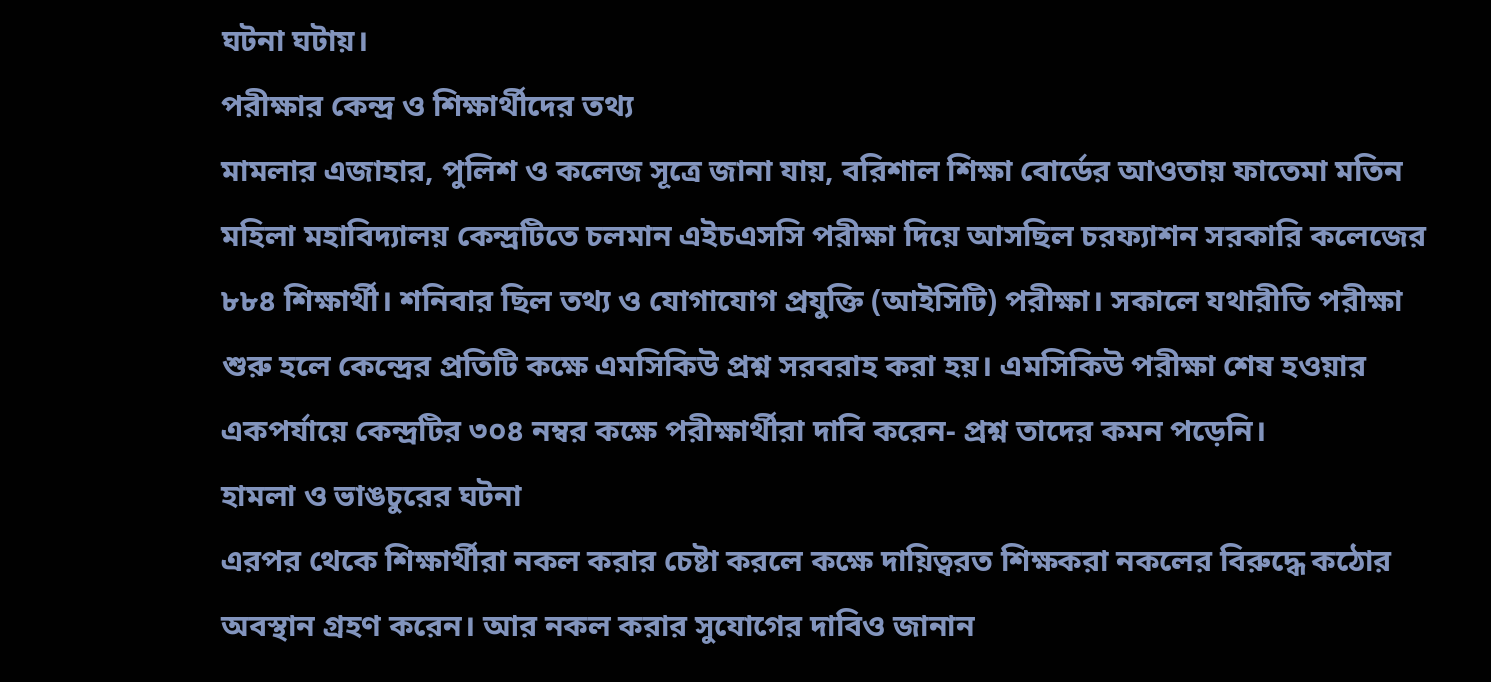ঘটনা ঘটায়।
পরীক্ষার কেন্দ্র ও শিক্ষার্থীদের তথ্য
মামলার এজাহার, পুলিশ ও কলেজ সূত্রে জানা যায়, বরিশাল শিক্ষা বোর্ডের আওতায় ফাতেমা মতিন মহিলা মহাবিদ্যালয় কেন্দ্রটিতে চলমান এইচএসসি পরীক্ষা দিয়ে আসছিল চরফ্যাশন সরকারি কলেজের ৮৮৪ শিক্ষার্থী। শনিবার ছিল তথ্য ও যোগাযোগ প্রযুক্তি (আইসিটি) পরীক্ষা। সকালে যথারীতি পরীক্ষা শুরু হলে কেন্দ্রের প্রতিটি কক্ষে এমসিকিউ প্রশ্ন সরবরাহ করা হয়। এমসিকিউ পরীক্ষা শেষ হওয়ার একপর্যায়ে কেন্দ্রটির ৩০৪ নম্বর কক্ষে পরীক্ষার্থীরা দাবি করেন- প্রশ্ন তাদের কমন পড়েনি।
হামলা ও ভাঙচুরের ঘটনা
এরপর থেকে শিক্ষার্থীরা নকল করার চেষ্টা করলে কক্ষে দায়িত্বরত শিক্ষকরা নকলের বিরুদ্ধে কঠোর অবস্থান গ্রহণ করেন। আর নকল করার সুযোগের দাবিও জানান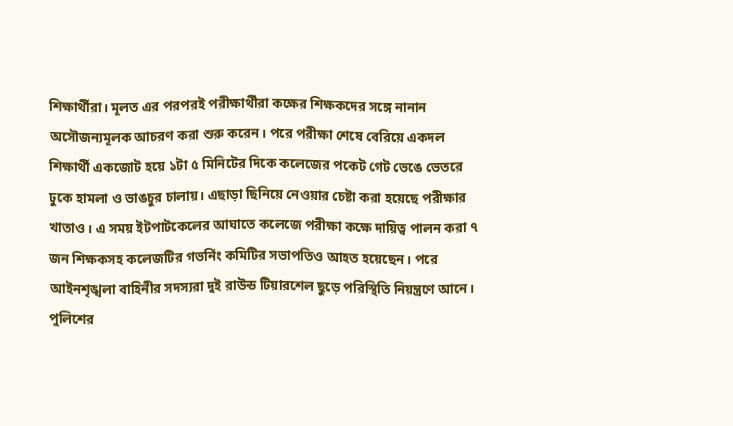শিক্ষার্থীরা। মূলত এর পরপরই পরীক্ষার্থীরা কক্ষের শিক্ষকদের সঙ্গে নানান অসৌজন্যমূলক আচরণ করা শুরু করেন। পরে পরীক্ষা শেষে বেরিয়ে একদল শিক্ষার্থী একজোট হয়ে ১টা ৫ মিনিটের দিকে কলেজের পকেট গেট ভেঙে ভেতরে ঢুকে হামলা ও ভাঙচুর চালায়। এছাড়া ছিনিয়ে নেওয়ার চেষ্টা করা হয়েছে পরীক্ষার খাতাও। এ সময় ইটপাটকেলের আঘাতে কলেজে পরীক্ষা কক্ষে দায়িত্ব পালন করা ৭ জন শিক্ষকসহ কলেজটির গভর্নিং কমিটির সভাপতিও আহত হয়েছেন। পরে আইনশৃঙ্খলা বাহিনীর সদস্যরা দুই রাউন্ড টিয়ারশেল ছুড়ে পরিস্থিতি নিয়ন্ত্রণে আনে।
পুলিশের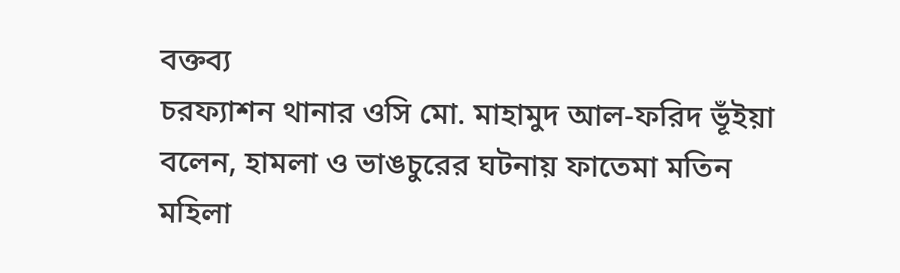বক্তব্য
চরফ্যাশন থানার ওসি মো. মাহামুদ আল-ফরিদ ভূঁইয়া বলেন, হামলা ও ভাঙচুরের ঘটনায় ফাতেমা মতিন মহিলা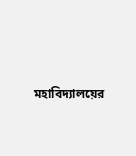মহাবিদ্যালয়ের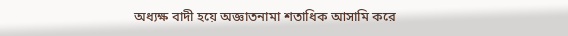অধ্যক্ষ বাদী হয়ে অজ্ঞাতনামা শতাধিক আসামি করে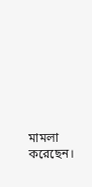মামলা করেছেন।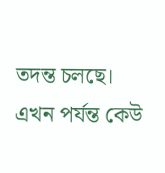তদন্ত চলছে। এখন পর্যন্ত কেউ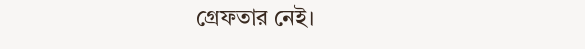গ্রেফতার নেই।